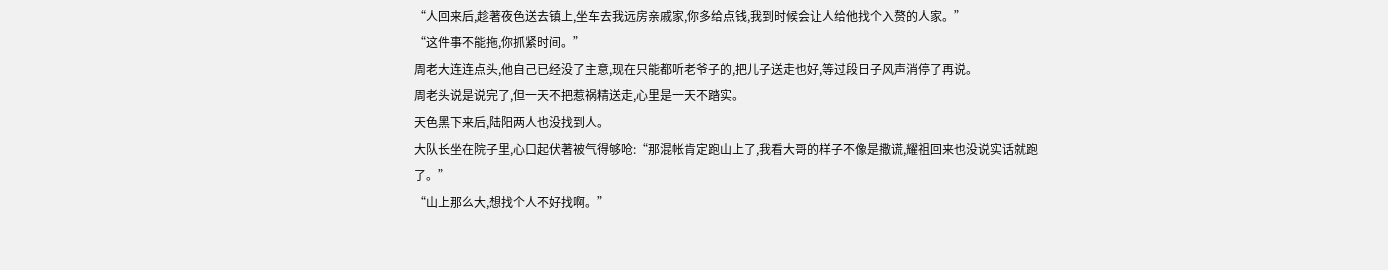“人回来后,趁著夜色送去镇上,坐车去我远房亲戚家,你多给点钱,我到时候会让人给他找个入赘的人家。”
“这件事不能拖,你抓紧时间。”
周老大连连点头,他自己已经没了主意,现在只能都听老爷子的,把儿子送走也好,等过段日子风声消停了再说。
周老头说是说完了,但一天不把惹祸精送走,心里是一天不踏实。
天色黑下来后,陆阳两人也没找到人。
大队长坐在院子里,心口起伏著被气得够呛:“那混帐肯定跑山上了,我看大哥的样子不像是撒谎,耀祖回来也没说实话就跑了。”
“山上那么大,想找个人不好找啊。”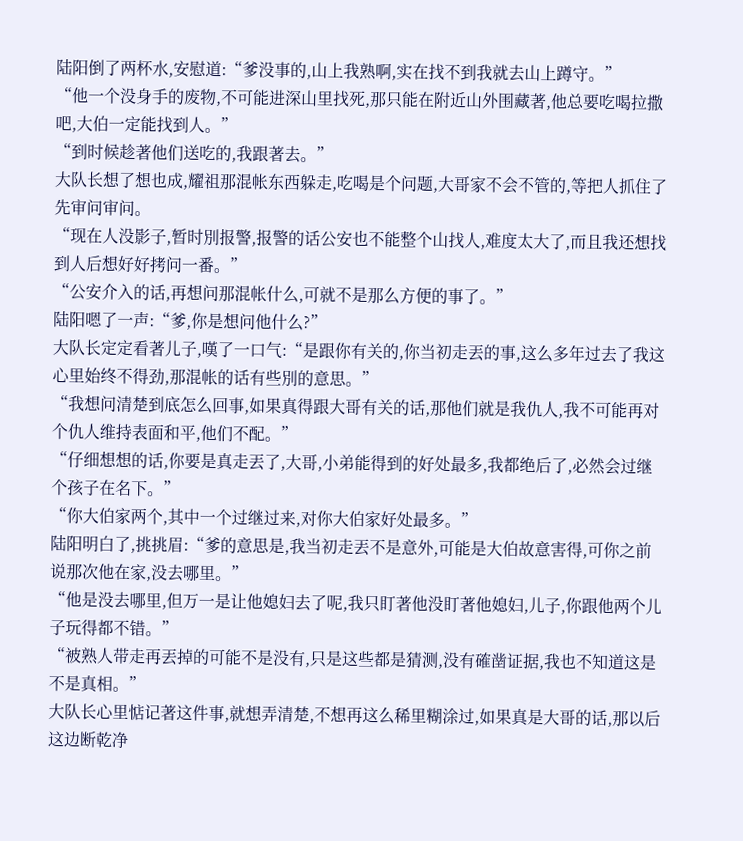陆阳倒了两杯水,安慰道:“爹没事的,山上我熟啊,实在找不到我就去山上蹲守。”
“他一个没身手的废物,不可能进深山里找死,那只能在附近山外围藏著,他总要吃喝拉撒吧,大伯一定能找到人。”
“到时候趁著他们送吃的,我跟著去。”
大队长想了想也成,耀祖那混帐东西躲走,吃喝是个问题,大哥家不会不管的,等把人抓住了先审问审问。
“现在人没影子,暂时別报警,报警的话公安也不能整个山找人,难度太大了,而且我还想找到人后想好好拷问一番。”
“公安介入的话,再想问那混帐什么,可就不是那么方便的事了。”
陆阳嗯了一声:“爹,你是想问他什么?”
大队长定定看著儿子,嘆了一口气:“是跟你有关的,你当初走丟的事,这么多年过去了我这心里始终不得劲,那混帐的话有些別的意思。”
“我想问清楚到底怎么回事,如果真得跟大哥有关的话,那他们就是我仇人,我不可能再对个仇人维持表面和平,他们不配。”
“仔细想想的话,你要是真走丟了,大哥,小弟能得到的好处最多,我都绝后了,必然会过继个孩子在名下。”
“你大伯家两个,其中一个过继过来,对你大伯家好处最多。”
陆阳明白了,挑挑眉:“爹的意思是,我当初走丟不是意外,可能是大伯故意害得,可你之前说那次他在家,没去哪里。”
“他是没去哪里,但万一是让他媳妇去了呢,我只盯著他没盯著他媳妇,儿子,你跟他两个儿子玩得都不错。”
“被熟人带走再丟掉的可能不是没有,只是这些都是猜测,没有確凿证据,我也不知道这是不是真相。”
大队长心里惦记著这件事,就想弄清楚,不想再这么稀里糊涂过,如果真是大哥的话,那以后这边断乾净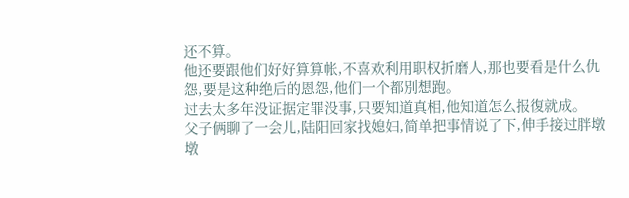还不算。
他还要跟他们好好算算帐,不喜欢利用职权折磨人,那也要看是什么仇怨,要是这种绝后的恩怨,他们一个都別想跑。
过去太多年没证据定罪没事,只要知道真相,他知道怎么报復就成。
父子俩聊了一会儿,陆阳回家找媳妇,简单把事情说了下,伸手接过胖墩墩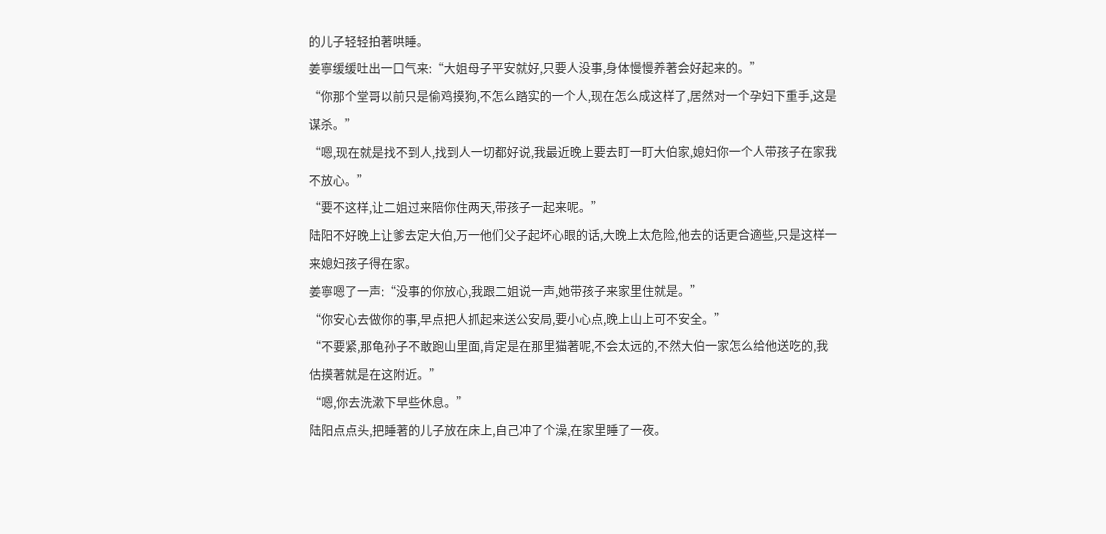的儿子轻轻拍著哄睡。
姜寧缓缓吐出一口气来:“大姐母子平安就好,只要人没事,身体慢慢养著会好起来的。”
“你那个堂哥以前只是偷鸡摸狗,不怎么踏实的一个人,现在怎么成这样了,居然对一个孕妇下重手,这是谋杀。”
“嗯,现在就是找不到人,找到人一切都好说,我最近晚上要去盯一盯大伯家,媳妇你一个人带孩子在家我不放心。”
“要不这样,让二姐过来陪你住两天,带孩子一起来呢。”
陆阳不好晚上让爹去定大伯,万一他们父子起坏心眼的话,大晚上太危险,他去的话更合適些,只是这样一来媳妇孩子得在家。
姜寧嗯了一声:“没事的你放心,我跟二姐说一声,她带孩子来家里住就是。”
“你安心去做你的事,早点把人抓起来送公安局,要小心点,晚上山上可不安全。”
“不要紧,那龟孙子不敢跑山里面,肯定是在那里猫著呢,不会太远的,不然大伯一家怎么给他送吃的,我估摸著就是在这附近。”
“嗯,你去洗漱下早些休息。”
陆阳点点头,把睡著的儿子放在床上,自己冲了个澡,在家里睡了一夜。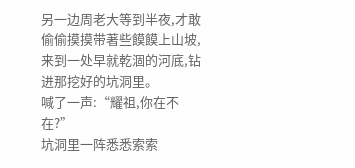另一边周老大等到半夜,才敢偷偷摸摸带著些饃饃上山坡,来到一处早就乾涸的河底,钻进那挖好的坑洞里。
喊了一声:“耀祖,你在不在?”
坑洞里一阵悉悉索索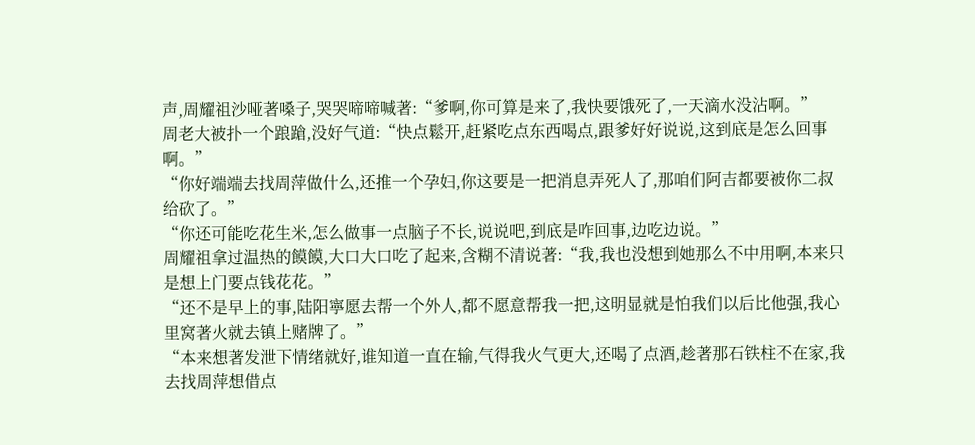声,周耀祖沙哑著嗓子,哭哭啼啼喊著:“爹啊,你可算是来了,我快要饿死了,一天滴水没沾啊。”
周老大被扑一个踉蹌,没好气道:“快点鬆开,赶紧吃点东西喝点,跟爹好好说说,这到底是怎么回事啊。”
“你好端端去找周萍做什么,还推一个孕妇,你这要是一把消息弄死人了,那咱们阿吉都要被你二叔给砍了。”
“你还可能吃花生米,怎么做事一点脑子不长,说说吧,到底是咋回事,边吃边说。”
周耀祖拿过温热的饃饃,大口大口吃了起来,含糊不清说著:“我,我也没想到她那么不中用啊,本来只是想上门要点钱花花。”
“还不是早上的事,陆阳寧愿去帮一个外人,都不愿意帮我一把,这明显就是怕我们以后比他强,我心里窝著火就去镇上赌牌了。”
“本来想著发泄下情绪就好,谁知道一直在输,气得我火气更大,还喝了点酒,趁著那石铁柱不在家,我去找周萍想借点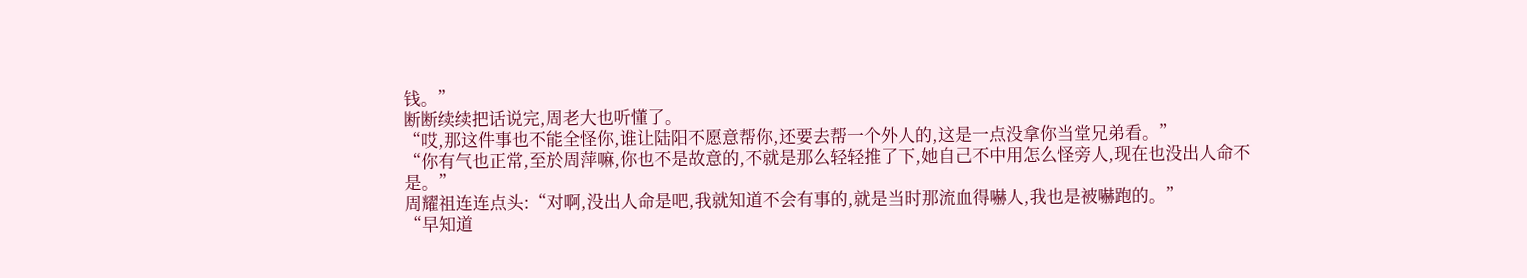钱。”
断断续续把话说完,周老大也听懂了。
“哎,那这件事也不能全怪你,谁让陆阳不愿意帮你,还要去帮一个外人的,这是一点没拿你当堂兄弟看。”
“你有气也正常,至於周萍嘛,你也不是故意的,不就是那么轻轻推了下,她自己不中用怎么怪旁人,现在也没出人命不是。”
周耀祖连连点头:“对啊,没出人命是吧,我就知道不会有事的,就是当时那流血得嚇人,我也是被嚇跑的。”
“早知道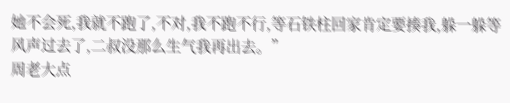她不会死,我就不跑了,不对,我不跑不行,等石铁柱回家肯定要揍我,躲一躲等风声过去了,二叔没那么生气我再出去。”
周老大点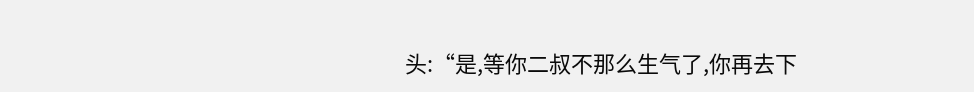头:“是,等你二叔不那么生气了,你再去下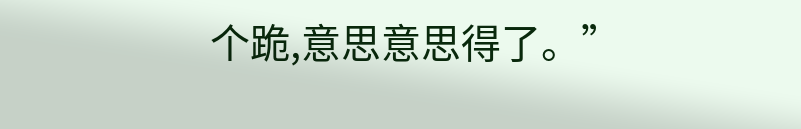个跪,意思意思得了。”